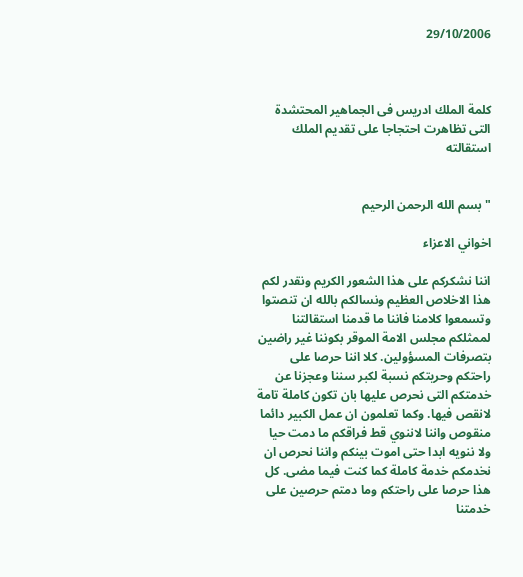29/10/2006



كلمة الملك ادريس فى الجماهير المحتشدة التى تظاهرت احتجاجا على تقديم الملك استقالته


" بسم الله الرحمن الرحيم

اخواني الاعزاء

اننا نشكركم على هذا الشعور الكريم ونقدر لكم هذا الاخلاص العظيم ونسالكم بالله ان تنصتوا وتسمعوا كلامنا فاننا ما قدمنا استقالتنا لممثلكم مجلس الامة الموقر بكوننا غير راضين بتصرفات المسؤولين. كلا اننا حرصا على راحتكم وحريتكم نسبة لكبر سننا وعجزنا عن خدمتكم التى نحرص عليها بان تكون كاملة تامة لانقص فيها. وكما تعلمون ان عمل الكبير دائما منقوص واننا لاننوي قط فراقكم ما دمت حيا ولا ننويه ابدا حتى اموت بينكم واننا نحرص ان نخدمكم خدمة كاملة كما كنت فيما مضى. كل هذا حرصا على راحتكم وما دمتم حرصين على خدمتنا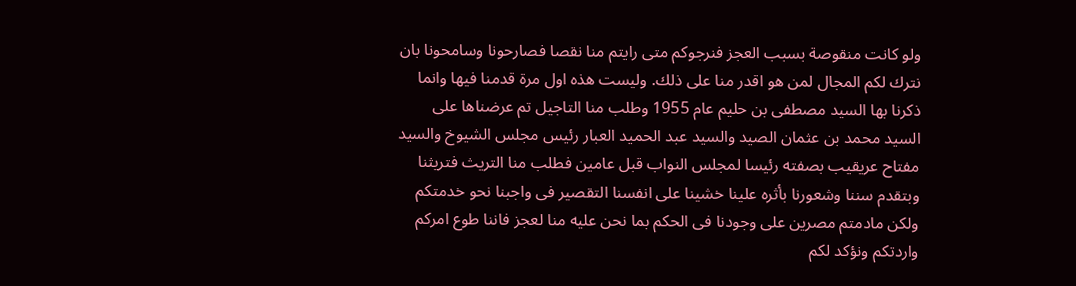ولو كانت منقوصة بسبب العجز فنرجوكم متى رايتم منا نقصا فصارحونا وسامحونا بان نترك لكم المجال لمن هو اقدر منا على ذلك. وليست هذه اول مرة قدمنا فيها وانما ذكرنا بها السيد مصطفى بن حليم عام 1955 وطلب منا التاجيل تم عرضناها على السيد محمد بن عثمان الصيد والسيد عبد الحميد العبار رئيس مجلس الشيوخ والسيد مفتاح عريقيب بصفته رئيسا لمجلس النواب قبل عامين فطلب منا التريث فتريثنا وبتقدم سننا وشعورنا بأثره علينا خشينا على انفسنا التقصير فى واجبنا نحو خدمتكم ولكن مادمتم مصرين على وجودنا فى الحكم بما نحن عليه منا لعجز فاننا طوع امركم واردتكم ونؤكد لكم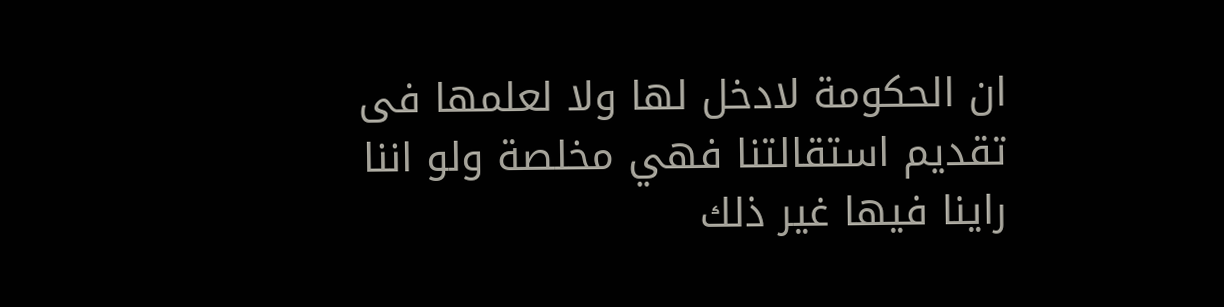ان الحكومة لادخل لها ولا لعلمها فى تقديم استقالتنا فهي مخلصة ولو اننا راينا فيها غير ذلك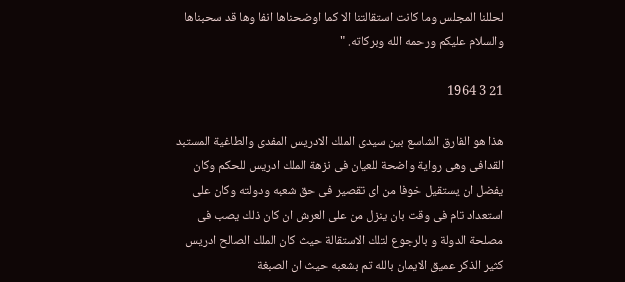لحللنا المجلس وما كانت استقالتنا الا كما اوضحناها انفا وها قد سحبناها والسلام عليكم ورحمه الله وبركاته. "

21 3 1964

هذا هو الفارق الشاسع بين سيدى الملك الادريس المفدى والطاغية المستبد القدافى وهى رواية واضحة للعيان فى نزهة الملك ادريس للحكم وكان يفضل ان يستقيل خوفا من اى تقصير فى حق شعبه ودولته وكان على استعداد تام فى وقت بان ينزل من على العرش ان كان ذلك يصب فى مصلحة الدولة و بالرجوع لتلك الاستقالة حيث كان الملك الصالح ادريس كثير الذكر عميق الايمان بالله تم بشعبه حيث ان الصبغة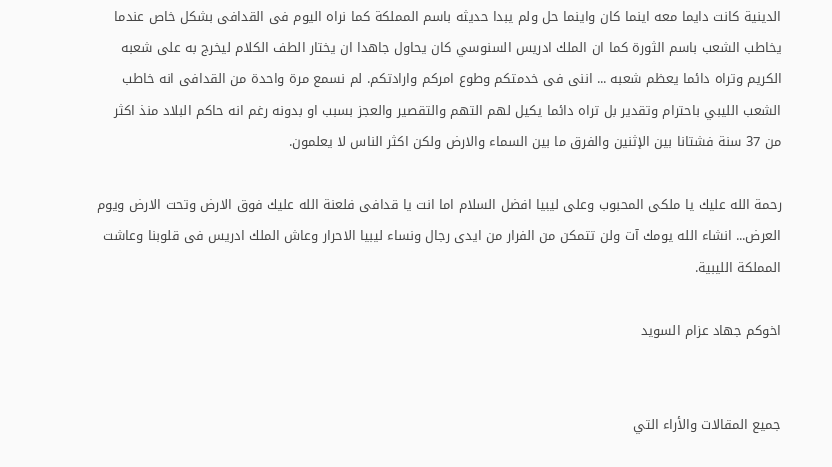الدينية كانت دايما معه اينما كان واينما حل ولم يبدا حديثه باسم المملكة كما نراه اليوم فى القدافى بشكل خاص عندما يخاطب الشعب باسم الثورة كما ان الملك ادريس السنوسي كان يحاول جاهدا ان يختار الطف الكلام ليخرج به على شعبه الكريم وتراه دائما يعظم شعبه ... اننى فى خدمتكم وطوع امركم وارادتكم. لم نسمع مرة واحدة من القدافى انه خاطب الشعب الليبي باحترام وتقدير بل تراه دائما يكيل لهم التهم والتقصير والعجز بسبب او بدونه رغم انه حاكم البلاد منذ اكثر من 37 سنة فشتانا بين الإثنين والفرق ما بين السماء والارض ولكن اكثر الناس لا يعلمون.

رحمة الله عليك يا ملكى المحبوب وعلى ليبيا افضل السلام اما انت يا قدافى فلعنة الله عليك فوق الارض وتحت الارض ويوم العرض... انشاء الله يومك آت ولن تتمكن من الفرار من ايدى رجال ونساء ليبيا الاحرار وعاش الملك ادريس فى قلوبنا وعاشت المملكة الليبية.

اخوكم جهاد عزام السويد


جميع المقالات والأراء التي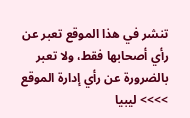تنشر في هذا الموقع تعبر عن رأي أصحابها فقط، ولا تعبر بالضرورة عن رأي إدارة الموقع >>>> ليبيا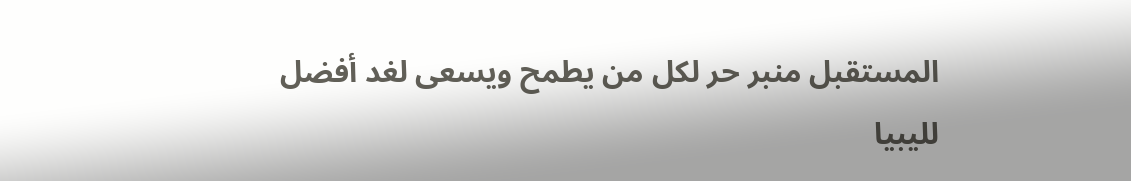المستقبل منبر حر لكل من يطمح ويسعى لغد أفضل لليبيا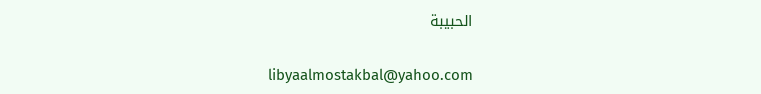الحبيبة

libyaalmostakbal@yahoo.com